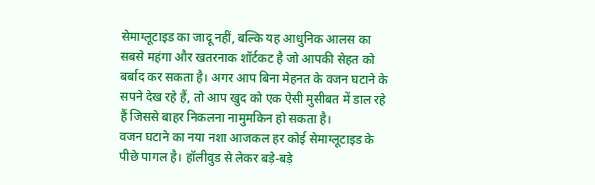सेमाग्लूटाइड का जादू नहीं, बल्कि यह आधुनिक आलस का सबसे महंगा और खतरनाक शॉर्टकट है जो आपकी सेहत को बर्बाद कर सकता है। अगर आप बिना मेहनत के वजन घटाने के सपने देख रहे हैं, तो आप खुद को एक ऐसी मुसीबत में डाल रहे हैं जिससे बाहर निकलना नामुमकिन हो सकता है।
वजन घटाने का नया नशा आजकल हर कोई सेमाग्लूटाइड के पीछे पागल है। हॉलीवुड से लेकर बड़े-बड़े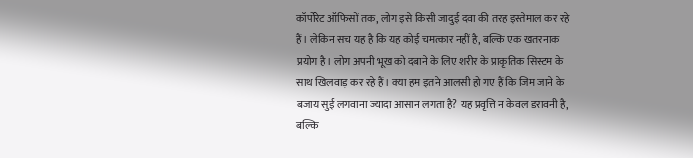कॉर्पोरेट ऑफिसों तक, लोग इसे किसी जादुई दवा की तरह इस्तेमाल कर रहे हैं। लेकिन सच यह है कि यह कोई चमत्कार नहीं है, बल्कि एक खतरनाक प्रयोग है। लोग अपनी भूख को दबाने के लिए शरीर के प्राकृतिक सिस्टम के साथ खिलवाड़ कर रहे हैं। क्या हम इतने आलसी हो गए हैं कि जिम जाने के बजाय सुई लगवाना ज्यादा आसान लगता है? यह प्रवृत्ति न केवल डरावनी है, बल्कि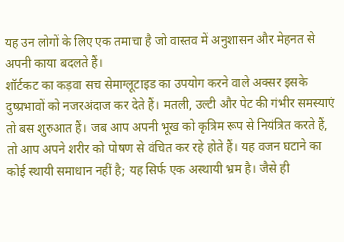यह उन लोगों के लिए एक तमाचा है जो वास्तव में अनुशासन और मेहनत से अपनी काया बदलते हैं।
शॉर्टकट का कड़वा सच सेमाग्लूटाइड का उपयोग करने वाले अक्सर इसके दुष्प्रभावों को नजरअंदाज कर देते हैं। मतली, उल्टी और पेट की गंभीर समस्याएं तो बस शुरुआत हैं। जब आप अपनी भूख को कृत्रिम रूप से नियंत्रित करते हैं, तो आप अपने शरीर को पोषण से वंचित कर रहे होते हैं। यह वजन घटाने का कोई स्थायी समाधान नहीं है; यह सिर्फ एक अस्थायी भ्रम है। जैसे ही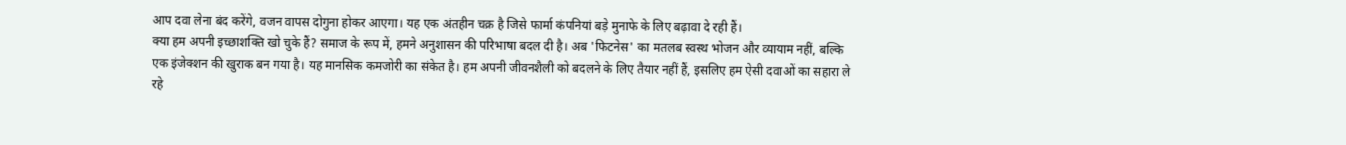आप दवा लेना बंद करेंगे, वजन वापस दोगुना होकर आएगा। यह एक अंतहीन चक्र है जिसे फार्मा कंपनियां बड़े मुनाफे के लिए बढ़ावा दे रही हैं।
क्या हम अपनी इच्छाशक्ति खो चुके हैं? समाज के रूप में, हमने अनुशासन की परिभाषा बदल दी है। अब 'फिटनेस' का मतलब स्वस्थ भोजन और व्यायाम नहीं, बल्कि एक इंजेक्शन की खुराक बन गया है। यह मानसिक कमजोरी का संकेत है। हम अपनी जीवनशैली को बदलने के लिए तैयार नहीं हैं, इसलिए हम ऐसी दवाओं का सहारा ले रहे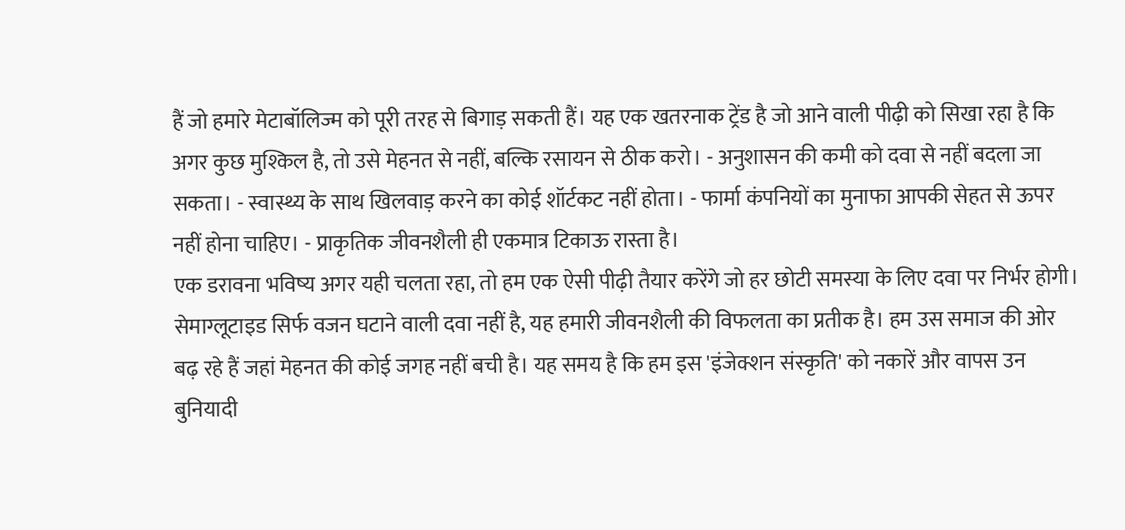हैं जो हमारे मेटाबॉलिज्म को पूरी तरह से बिगाड़ सकती हैं। यह एक खतरनाक ट्रेंड है जो आने वाली पीढ़ी को सिखा रहा है कि अगर कुछ मुश्किल है, तो उसे मेहनत से नहीं, बल्कि रसायन से ठीक करो। - अनुशासन की कमी को दवा से नहीं बदला जा सकता। - स्वास्थ्य के साथ खिलवाड़ करने का कोई शॉर्टकट नहीं होता। - फार्मा कंपनियों का मुनाफा आपकी सेहत से ऊपर नहीं होना चाहिए। - प्राकृतिक जीवनशैली ही एकमात्र टिकाऊ रास्ता है।
एक डरावना भविष्य अगर यही चलता रहा, तो हम एक ऐसी पीढ़ी तैयार करेंगे जो हर छोटी समस्या के लिए दवा पर निर्भर होगी। सेमाग्लूटाइड सिर्फ वजन घटाने वाली दवा नहीं है, यह हमारी जीवनशैली की विफलता का प्रतीक है। हम उस समाज की ओर बढ़ रहे हैं जहां मेहनत की कोई जगह नहीं बची है। यह समय है कि हम इस 'इंजेक्शन संस्कृति' को नकारें और वापस उन बुनियादी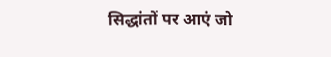सिद्धांतों पर आएं जो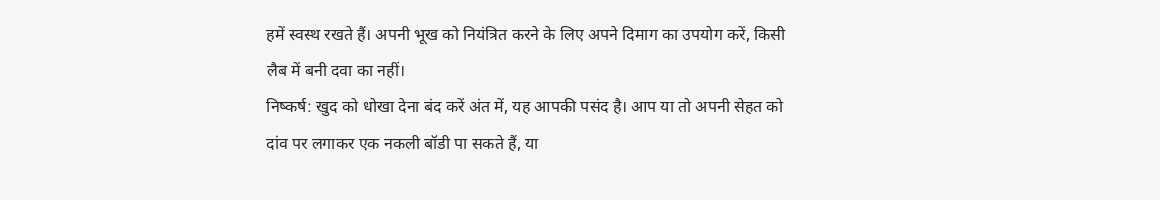हमें स्वस्थ रखते हैं। अपनी भूख को नियंत्रित करने के लिए अपने दिमाग का उपयोग करें, किसी लैब में बनी दवा का नहीं।
निष्कर्ष: खुद को धोखा देना बंद करें अंत में, यह आपकी पसंद है। आप या तो अपनी सेहत को दांव पर लगाकर एक नकली बॉडी पा सकते हैं, या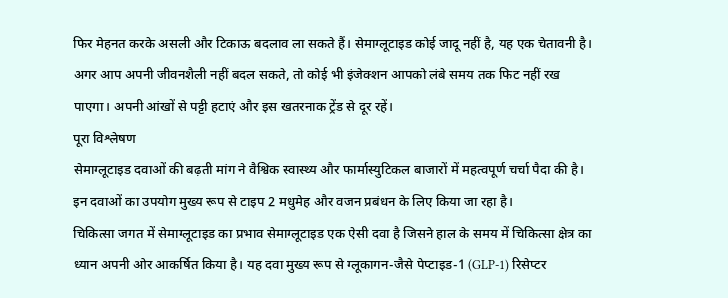फिर मेहनत करके असली और टिकाऊ बदलाव ला सकते हैं। सेमाग्लूटाइड कोई जादू नहीं है, यह एक चेतावनी है। अगर आप अपनी जीवनशैली नहीं बदल सकते, तो कोई भी इंजेक्शन आपको लंबे समय तक फिट नहीं रख पाएगा। अपनी आंखों से पट्टी हटाएं और इस खतरनाक ट्रेंड से दूर रहें।
पूरा विश्लेषण
सेमाग्लूटाइड दवाओं की बढ़ती मांग ने वैश्विक स्वास्थ्य और फार्मास्युटिकल बाजारों में महत्वपूर्ण चर्चा पैदा की है। इन दवाओं का उपयोग मुख्य रूप से टाइप 2 मधुमेह और वजन प्रबंधन के लिए किया जा रहा है।
चिकित्सा जगत में सेमाग्लूटाइड का प्रभाव सेमाग्लूटाइड एक ऐसी दवा है जिसने हाल के समय में चिकित्सा क्षेत्र का ध्यान अपनी ओर आकर्षित किया है। यह दवा मुख्य रूप से ग्लूकागन-जैसे पेप्टाइड-1 (GLP-1) रिसेप्टर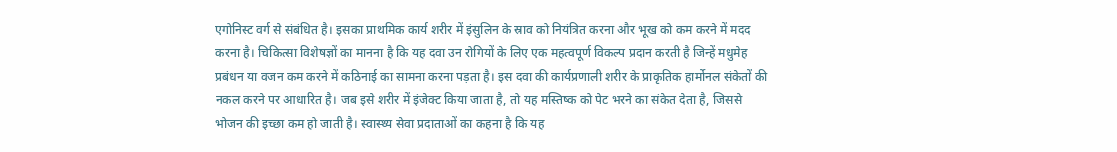एगोनिस्ट वर्ग से संबंधित है। इसका प्राथमिक कार्य शरीर में इंसुलिन के स्राव को नियंत्रित करना और भूख को कम करने में मदद करना है। चिकित्सा विशेषज्ञों का मानना है कि यह दवा उन रोगियों के लिए एक महत्वपूर्ण विकल्प प्रदान करती है जिन्हें मधुमेह प्रबंधन या वजन कम करने में कठिनाई का सामना करना पड़ता है। इस दवा की कार्यप्रणाली शरीर के प्राकृतिक हार्मोनल संकेतों की नकल करने पर आधारित है। जब इसे शरीर में इंजेक्ट किया जाता है, तो यह मस्तिष्क को पेट भरने का संकेत देता है, जिससे भोजन की इच्छा कम हो जाती है। स्वास्थ्य सेवा प्रदाताओं का कहना है कि यह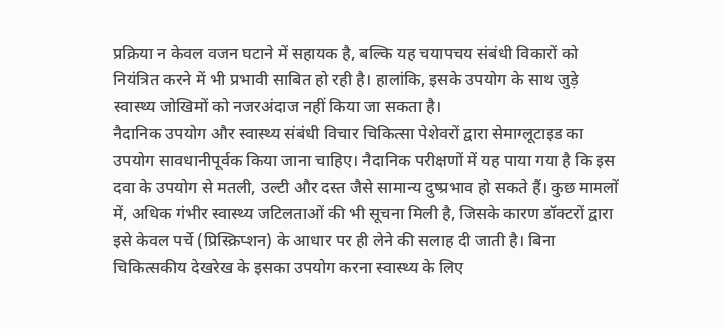प्रक्रिया न केवल वजन घटाने में सहायक है, बल्कि यह चयापचय संबंधी विकारों को नियंत्रित करने में भी प्रभावी साबित हो रही है। हालांकि, इसके उपयोग के साथ जुड़े स्वास्थ्य जोखिमों को नजरअंदाज नहीं किया जा सकता है।
नैदानिक उपयोग और स्वास्थ्य संबंधी विचार चिकित्सा पेशेवरों द्वारा सेमाग्लूटाइड का उपयोग सावधानीपूर्वक किया जाना चाहिए। नैदानिक परीक्षणों में यह पाया गया है कि इस दवा के उपयोग से मतली, उल्टी और दस्त जैसे सामान्य दुष्प्रभाव हो सकते हैं। कुछ मामलों में, अधिक गंभीर स्वास्थ्य जटिलताओं की भी सूचना मिली है, जिसके कारण डॉक्टरों द्वारा इसे केवल पर्चे (प्रिस्क्रिप्शन) के आधार पर ही लेने की सलाह दी जाती है। बिना चिकित्सकीय देखरेख के इसका उपयोग करना स्वास्थ्य के लिए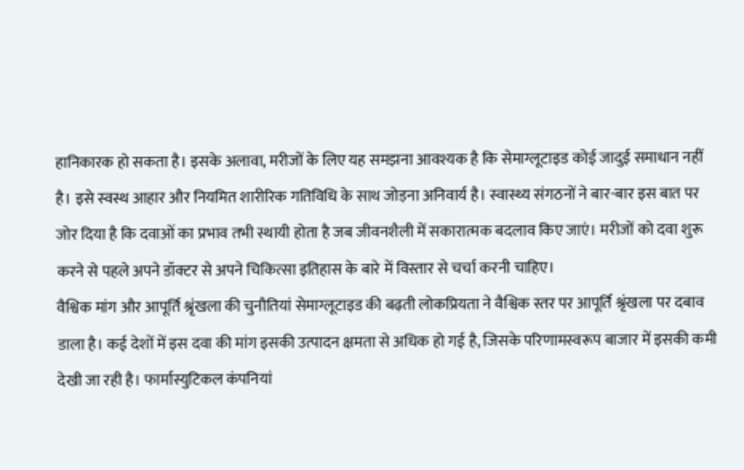हानिकारक हो सकता है। इसके अलावा, मरीजों के लिए यह समझना आवश्यक है कि सेमाग्लूटाइड कोई जादुई समाधान नहीं है। इसे स्वस्थ आहार और नियमित शारीरिक गतिविधि के साथ जोड़ना अनिवार्य है। स्वास्थ्य संगठनों ने बार-बार इस बात पर जोर दिया है कि दवाओं का प्रभाव तभी स्थायी होता है जब जीवनशैली में सकारात्मक बदलाव किए जाएं। मरीजों को दवा शुरू करने से पहले अपने डॉक्टर से अपने चिकित्सा इतिहास के बारे में विस्तार से चर्चा करनी चाहिए।
वैश्विक मांग और आपूर्ति श्रृंखला की चुनौतियां सेमाग्लूटाइड की बढ़ती लोकप्रियता ने वैश्विक स्तर पर आपूर्ति श्रृंखला पर दबाव डाला है। कई देशों में इस दवा की मांग इसकी उत्पादन क्षमता से अधिक हो गई है, जिसके परिणामस्वरूप बाजार में इसकी कमी देखी जा रही है। फार्मास्युटिकल कंपनियां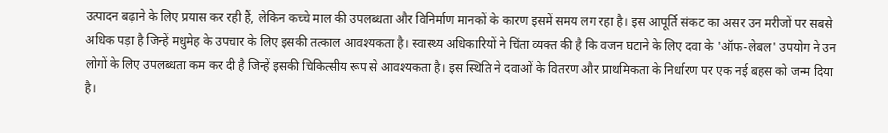उत्पादन बढ़ाने के लिए प्रयास कर रही हैं, लेकिन कच्चे माल की उपलब्धता और विनिर्माण मानकों के कारण इसमें समय लग रहा है। इस आपूर्ति संकट का असर उन मरीजों पर सबसे अधिक पड़ा है जिन्हें मधुमेह के उपचार के लिए इसकी तत्काल आवश्यकता है। स्वास्थ्य अधिकारियों ने चिंता व्यक्त की है कि वजन घटाने के लिए दवा के 'ऑफ-लेबल' उपयोग ने उन लोगों के लिए उपलब्धता कम कर दी है जिन्हें इसकी चिकित्सीय रूप से आवश्यकता है। इस स्थिति ने दवाओं के वितरण और प्राथमिकता के निर्धारण पर एक नई बहस को जन्म दिया है।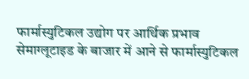फार्मास्युटिकल उद्योग पर आर्थिक प्रभाव सेमाग्लूटाइड के बाजार में आने से फार्मास्युटिकल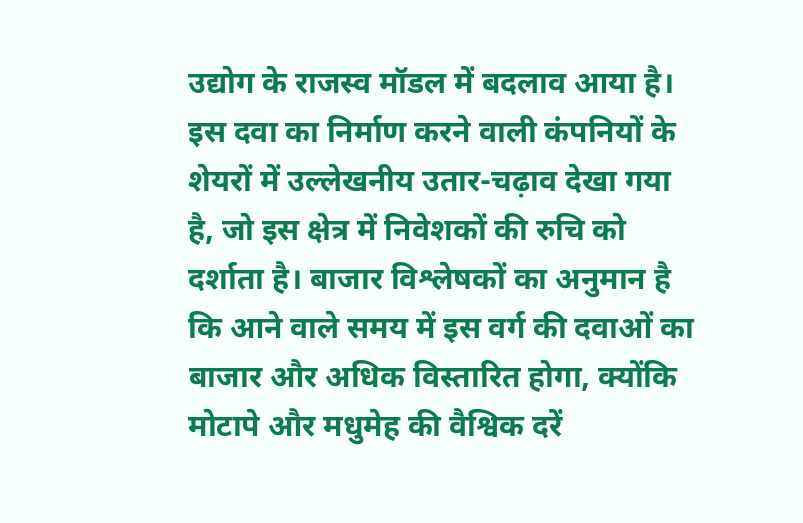उद्योग के राजस्व मॉडल में बदलाव आया है। इस दवा का निर्माण करने वाली कंपनियों के शेयरों में उल्लेखनीय उतार-चढ़ाव देखा गया है, जो इस क्षेत्र में निवेशकों की रुचि को दर्शाता है। बाजार विश्लेषकों का अनुमान है कि आने वाले समय में इस वर्ग की दवाओं का बाजार और अधिक विस्तारित होगा, क्योंकि मोटापे और मधुमेह की वैश्विक दरें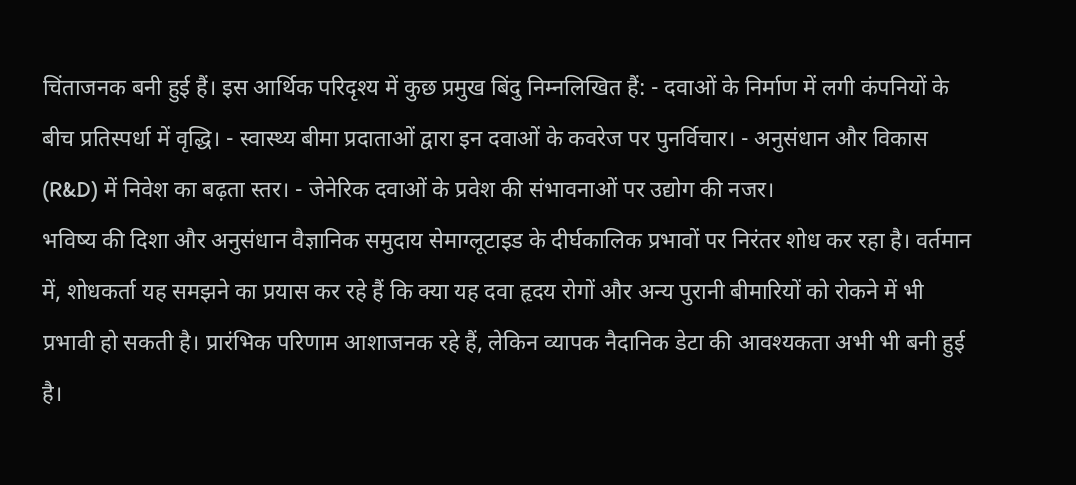चिंताजनक बनी हुई हैं। इस आर्थिक परिदृश्य में कुछ प्रमुख बिंदु निम्नलिखित हैं: - दवाओं के निर्माण में लगी कंपनियों के बीच प्रतिस्पर्धा में वृद्धि। - स्वास्थ्य बीमा प्रदाताओं द्वारा इन दवाओं के कवरेज पर पुनर्विचार। - अनुसंधान और विकास (R&D) में निवेश का बढ़ता स्तर। - जेनेरिक दवाओं के प्रवेश की संभावनाओं पर उद्योग की नजर।
भविष्य की दिशा और अनुसंधान वैज्ञानिक समुदाय सेमाग्लूटाइड के दीर्घकालिक प्रभावों पर निरंतर शोध कर रहा है। वर्तमान में, शोधकर्ता यह समझने का प्रयास कर रहे हैं कि क्या यह दवा हृदय रोगों और अन्य पुरानी बीमारियों को रोकने में भी प्रभावी हो सकती है। प्रारंभिक परिणाम आशाजनक रहे हैं, लेकिन व्यापक नैदानिक डेटा की आवश्यकता अभी भी बनी हुई है।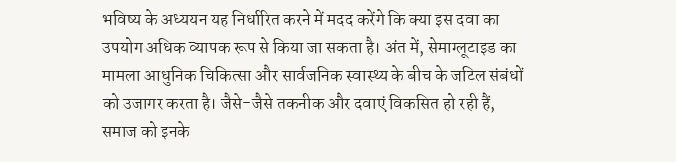भविष्य के अध्ययन यह निर्धारित करने में मदद करेंगे कि क्या इस दवा का उपयोग अधिक व्यापक रूप से किया जा सकता है। अंत में, सेमाग्लूटाइड का मामला आधुनिक चिकित्सा और सार्वजनिक स्वास्थ्य के बीच के जटिल संबंधों को उजागर करता है। जैसे-जैसे तकनीक और दवाएं विकसित हो रही हैं, समाज को इनके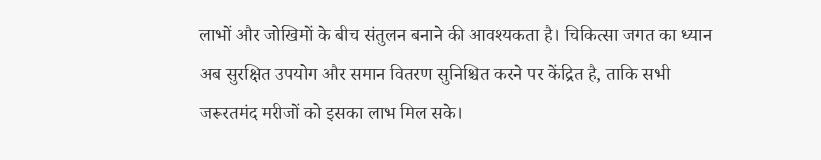लाभों और जोखिमों के बीच संतुलन बनाने की आवश्यकता है। चिकित्सा जगत का ध्यान अब सुरक्षित उपयोग और समान वितरण सुनिश्चित करने पर केंद्रित है, ताकि सभी जरूरतमंद मरीजों को इसका लाभ मिल सके।